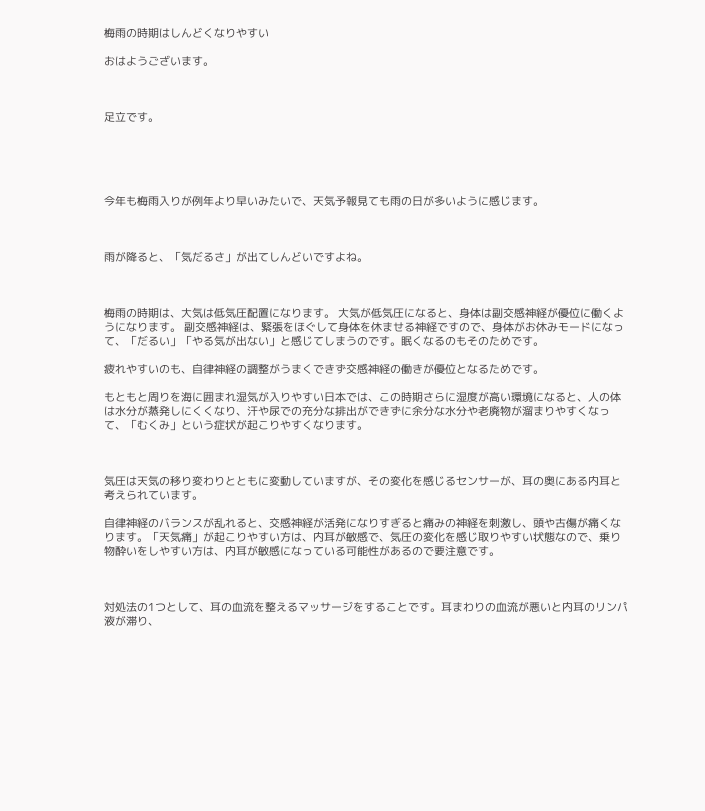梅雨の時期はしんどくなりやすい

おはようございます。



足立です。





今年も梅雨入りが例年より早いみたいで、天気予報見ても雨の日が多いように感じます。



雨が降ると、「気だるさ」が出てしんどいですよね。



梅雨の時期は、大気は低気圧配置になります。 大気が低気圧になると、身体は副交感神経が優位に働くようになります。 副交感神経は、緊張をほぐして身体を休ませる神経ですので、身体がお休みモードになって、「だるい」「やる気が出ない」と感じてしまうのです。眠くなるのもそのためです。

疲れやすいのも、自律神経の調整がうまくできず交感神経の働きが優位となるためです。

もともと周りを海に囲まれ湿気が入りやすい日本では、この時期さらに湿度が高い環境になると、人の体は水分が蒸発しにくくなり、汗や尿での充分な排出ができずに余分な水分や老廃物が溜まりやすくなって、「むくみ」という症状が起こりやすくなります。



気圧は天気の移り変わりとともに変動していますが、その変化を感じるセンサーが、耳の奥にある内耳と考えられています。

自律神経のバランスが乱れると、交感神経が活発になりすぎると痛みの神経を刺激し、頭や古傷が痛くなります。「天気痛」が起こりやすい方は、内耳が敏感で、気圧の変化を感じ取りやすい状態なので、乗り物酔いをしやすい方は、内耳が敏感になっている可能性があるので要注意です。



対処法の1つとして、耳の血流を整えるマッサージをすることです。耳まわりの血流が悪いと内耳のリンパ液が滞り、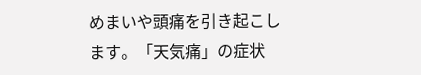めまいや頭痛を引き起こします。「天気痛」の症状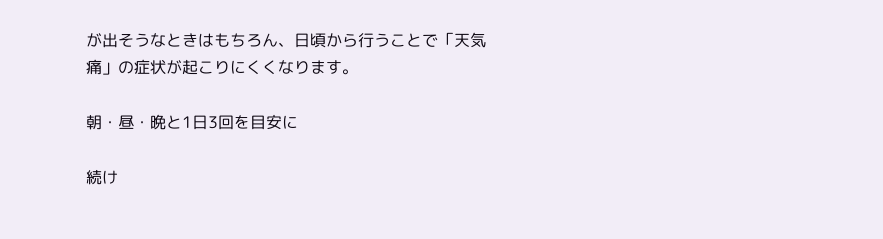が出そうなときはもちろん、日頃から行うことで「天気痛」の症状が起こりにくくなります。

朝・昼・晩と1日3回を目安に

続け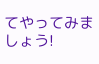てやってみましょう!